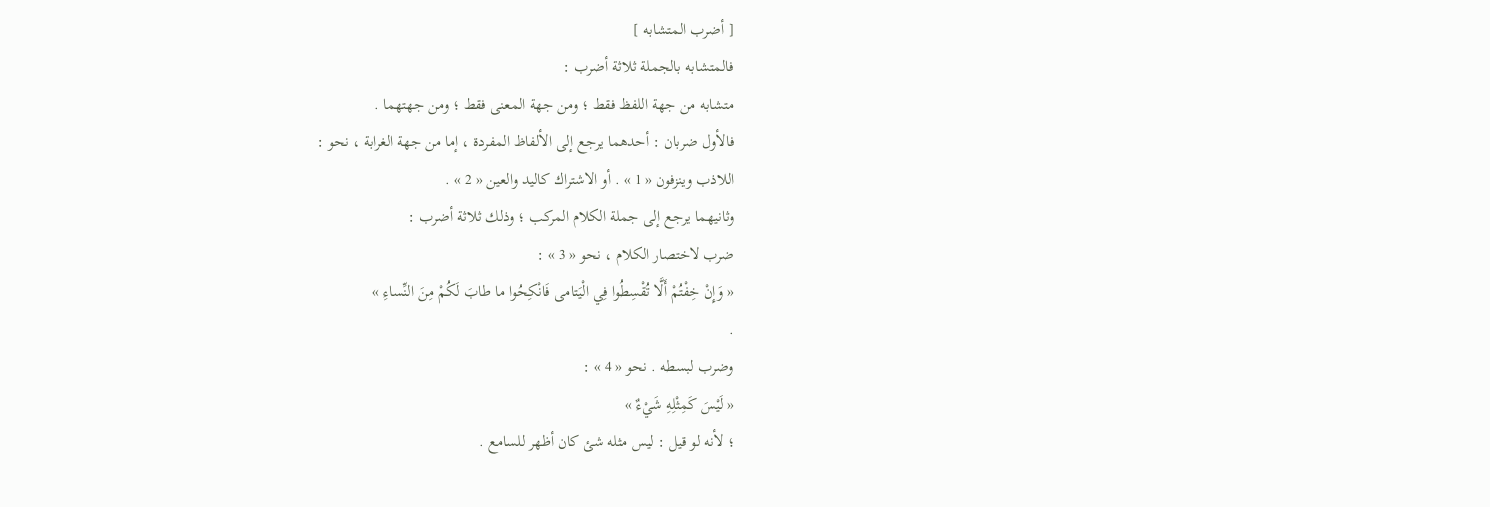[ أضرب المتشابه ]
فالمتشابه بالجملة ثلاثة أضرب :
متشابه من جهة اللفظ فقط ؛ ومن جهة المعنى فقط ؛ ومن جهتهما .
فالأول ضربان : أحدهما يرجع إلى الألفاظ المفردة ، إما من جهة الغرابة ، نحو :
اللاذب وينزفون « 1 » . أو الاشتراك كاليد والعين « 2 » .
وثانيهما يرجع إلى جملة الكلام المركب ؛ وذلك ثلاثة أضرب :
ضرب لاختصار الكلام ، نحو « 3 » :
« وَإِنْ خِفْتُمْ أَلَّا تُقْسِطُوا فِي الْيَتامى فَانْكِحُوا ما طابَ لَكُمْ مِنَ النِّساءِ »
.
وضرب لبسطه . نحو « 4 » :
« لَيْسَ كَمِثْلِهِ شَيْءٌ »
؛ لأنه لو قيل : ليس مثله شئ كان أظهر للسامع .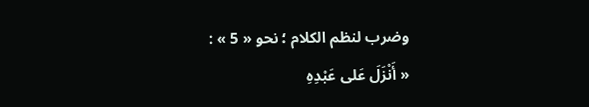وضرب لنظم الكلام ؛ نحو « 5 » :
« أَنْزَلَ عَلى عَبْدِهِ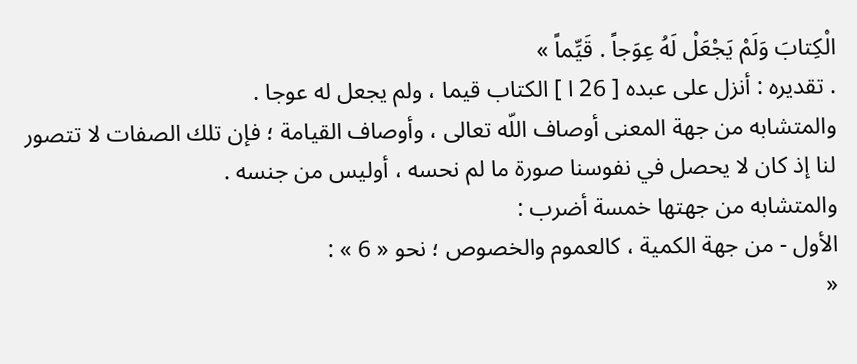الْكِتابَ وَلَمْ يَجْعَلْ لَهُ عِوَجاً . قَيِّماً »
. تقديره : أنزل على عبده [ 26 ا ] الكتاب قيما ، ولم يجعل له عوجا .
والمتشابه من جهة المعنى أوصاف اللّه تعالى ، وأوصاف القيامة ؛ فإن تلك الصفات لا تتصور لنا إذ كان لا يحصل في نفوسنا صورة ما لم نحسه ، أوليس من جنسه .
والمتشابه من جهتها خمسة أضرب :
الأول - من جهة الكمية ، كالعموم والخصوص ؛ نحو « 6 » :
«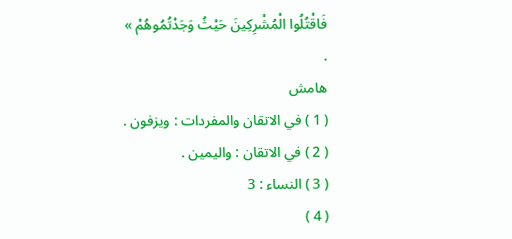فَاقْتُلُوا الْمُشْرِكِينَ حَيْثُ وَجَدْتُمُوهُمْ »
.
هامش
( 1 ) في الاتقان والمفردات : ويزفون .
( 2 ) في الاتقان : واليمين .
( 3 ) النساء : 3
( 4 )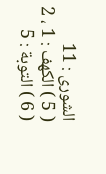الشورى : 11
( 5 ) الكهف : 1 ، 2
( 6 ) التوبة : 5